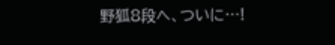野狐8段へ、ついに…!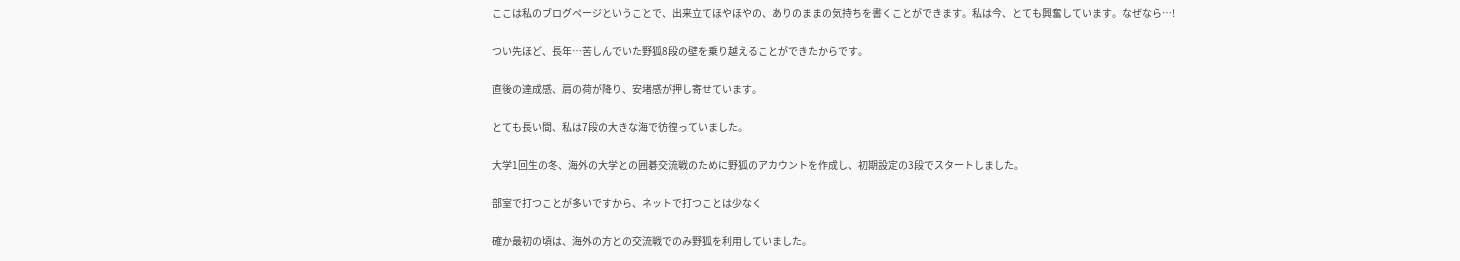ここは私のブログページということで、出来立てほやほやの、ありのままの気持ちを書くことができます。私は今、とても興奮しています。なぜなら…!

つい先ほど、長年…苦しんでいた野狐8段の壁を乗り越えることができたからです。

直後の達成感、肩の荷が降り、安堵感が押し寄せています。

とても長い間、私は7段の大きな海で彷徨っていました。

大学1回生の冬、海外の大学との囲碁交流戦のために野狐のアカウントを作成し、初期設定の3段でスタートしました。

部室で打つことが多いですから、ネットで打つことは少なく

確か最初の頃は、海外の方との交流戦でのみ野狐を利用していました。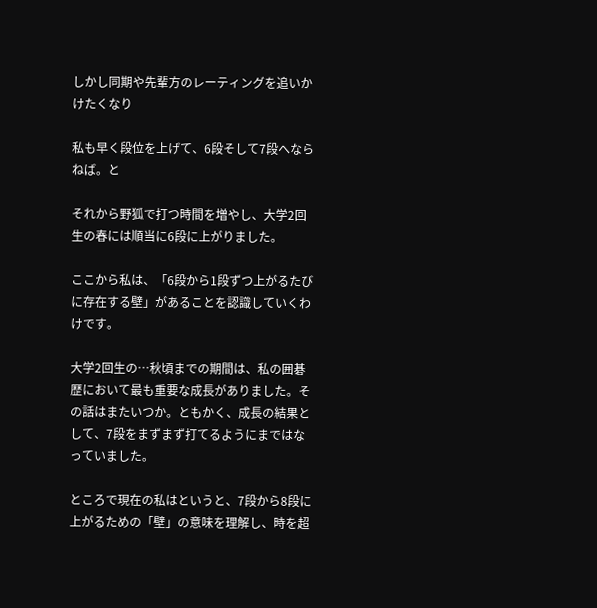しかし同期や先輩方のレーティングを追いかけたくなり

私も早く段位を上げて、6段そして7段へならねば。と

それから野狐で打つ時間を増やし、大学2回生の春には順当に6段に上がりました。

ここから私は、「6段から1段ずつ上がるたびに存在する壁」があることを認識していくわけです。

大学2回生の…秋頃までの期間は、私の囲碁歴において最も重要な成長がありました。その話はまたいつか。ともかく、成長の結果として、7段をまずまず打てるようにまではなっていました。

ところで現在の私はというと、7段から8段に上がるための「壁」の意味を理解し、時を超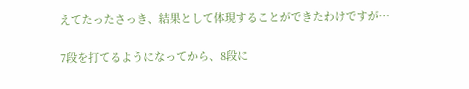えてたったさっき、結果として体現することができたわけですが…

7段を打てるようになってから、8段に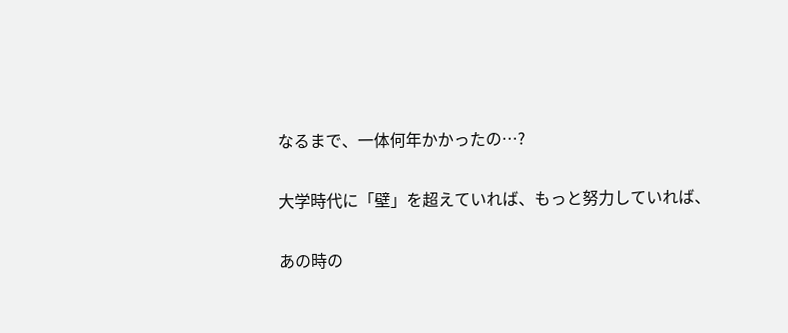なるまで、一体何年かかったの…?

大学時代に「壁」を超えていれば、もっと努力していれば、

あの時の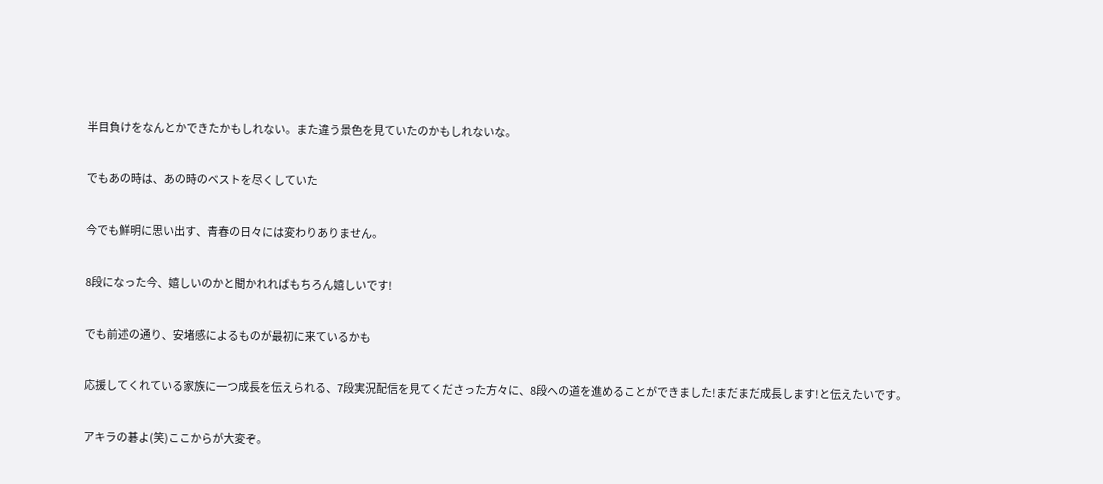半目負けをなんとかできたかもしれない。また違う景色を見ていたのかもしれないな。

でもあの時は、あの時のベストを尽くしていた

今でも鮮明に思い出す、青春の日々には変わりありません。

8段になった今、嬉しいのかと聞かれればもちろん嬉しいです!

でも前述の通り、安堵感によるものが最初に来ているかも

応援してくれている家族に一つ成長を伝えられる、7段実況配信を見てくださった方々に、8段への道を進めることができました!まだまだ成長します!と伝えたいです。

アキラの碁よ(笑)ここからが大変ぞ。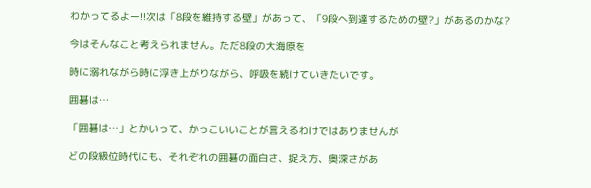わかってるよー!!次は「8段を維持する壁」があって、「9段へ到達するための壁?」があるのかな?

今はそんなこと考えられません。ただ8段の大海原を

時に溺れながら時に浮き上がりながら、呼吸を続けていきたいです。

囲碁は…

「囲碁は…」とかいって、かっこいいことが言えるわけではありませんが

どの段級位時代にも、それぞれの囲碁の面白さ、捉え方、奥深さがあ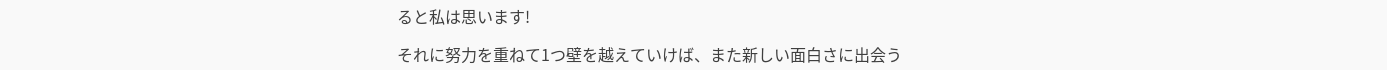ると私は思います!

それに努力を重ねて1つ壁を越えていけば、また新しい面白さに出会う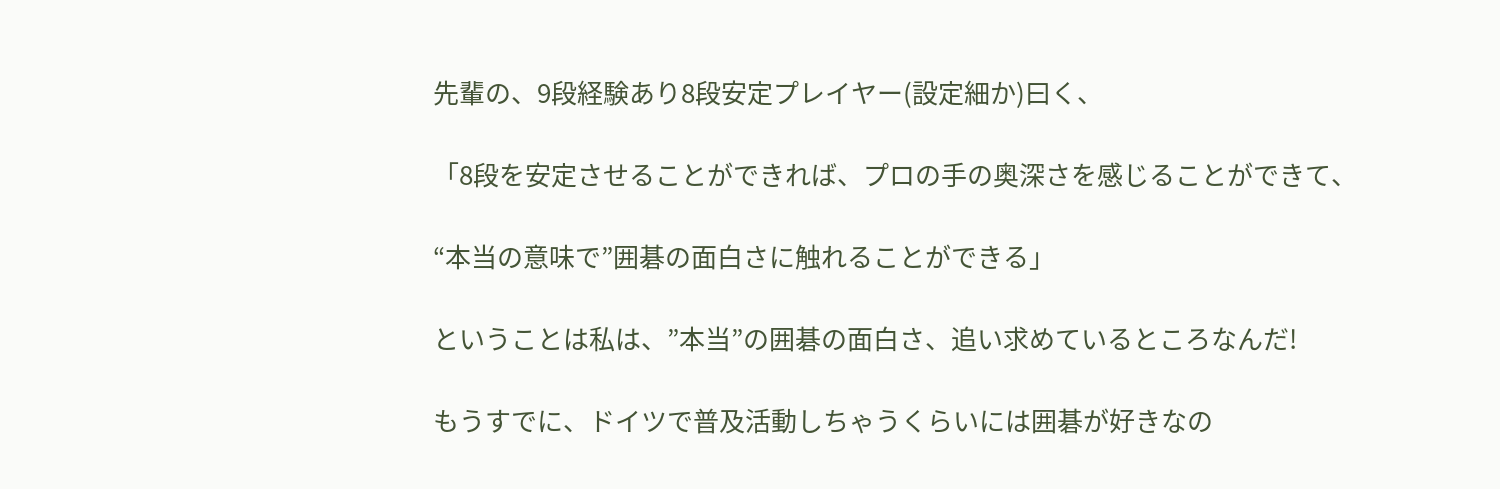先輩の、9段経験あり8段安定プレイヤー(設定細か)曰く、

「8段を安定させることができれば、プロの手の奥深さを感じることができて、

“本当の意味で”囲碁の面白さに触れることができる」

ということは私は、”本当”の囲碁の面白さ、追い求めているところなんだ!

もうすでに、ドイツで普及活動しちゃうくらいには囲碁が好きなの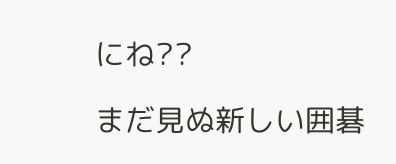にね??

まだ見ぬ新しい囲碁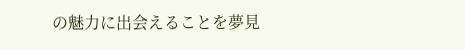の魅力に出会えることを夢見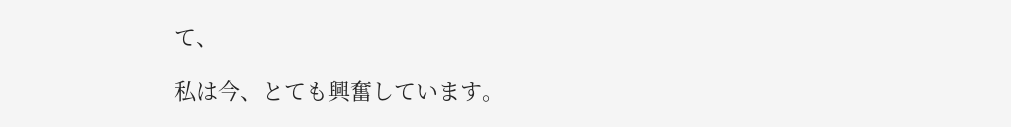て、

私は今、とても興奮しています。